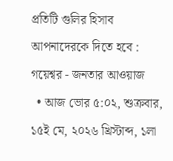প্রতিটি গুলির হিসাব আপনাদেরকে দিতে হবে : গয়েশ্বর - জনতার আওয়াজ
  • আজ ভোর ৫:০২, শুক্রবার, ১৫ই মে, ২০২৬ খ্রিস্টাব্দ, ১লা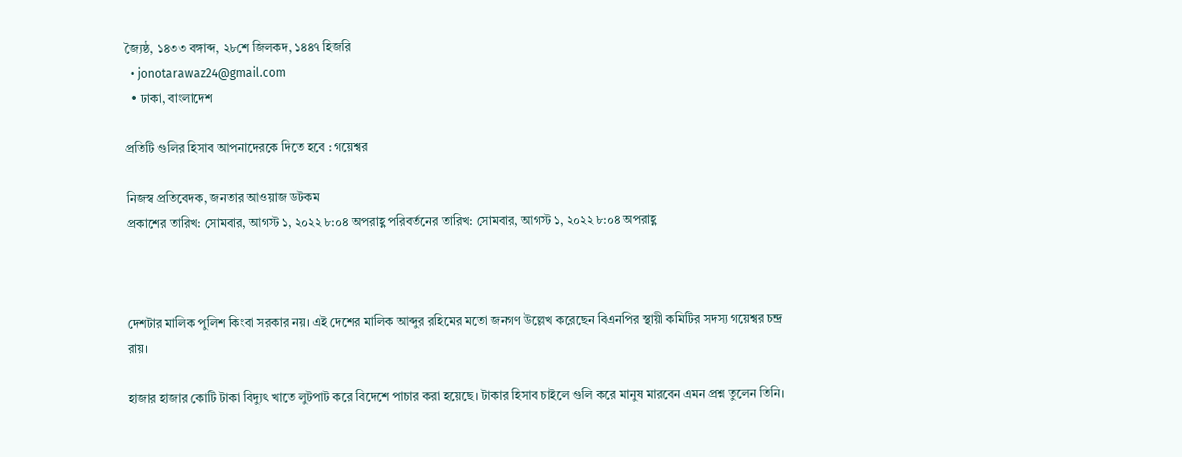জ্যৈষ্ঠ, ১৪৩৩ বঙ্গাব্দ, ২৮শে জিলকদ, ১৪৪৭ হিজরি
  • jonotarawaz24@gmail.com
  • ঢাকা, বাংলাদেশ

প্রতিটি গুলির হিসাব আপনাদেরকে দিতে হবে : গয়েশ্বর

নিজস্ব প্রতিবেদক, জনতার আওয়াজ ডটকম
প্রকাশের তারিখ: সোমবার, আগস্ট ১, ২০২২ ৮:০৪ অপরাহ্ণ পরিবর্তনের তারিখ: সোমবার, আগস্ট ১, ২০২২ ৮:০৪ অপরাহ্ণ



দেশটার মালিক পুলিশ কিংবা সরকার নয়। এই দেশের মালিক আব্দুর রহিমের মতো জনগণ উল্লেখ করেছেন বিএনপির স্থায়ী কমিটির সদস্য গয়েশ্বর চন্দ্র রায়।

হাজার হাজার কোটি টাকা বিদ্যুৎ খাতে লুটপাট করে বিদেশে পাচার করা হয়েছে। টাকার হিসাব চাইলে গুলি করে মানুষ মারবেন এমন প্রশ্ন তুলেন তিনি।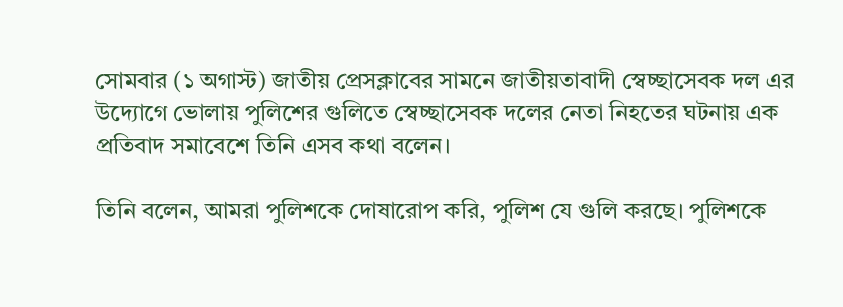সোমবার (১ অগাস্ট) জাতীয় প্রেসক্লাবের সামনে জাতীয়তাবাদী স্বেচ্ছাসেবক দল এর উ‌দ্যোগে ভোলায় পুলিশের গুলিতে স্বেচ্ছাসেবক দলের নেতা নিহতের ঘটনায় এক প্রতিবাদ সমা‌বে‌শে তি‌নি এসব কথা ব‌লেন।

তিনি বলেন, আমরা পুলিশকে দোষারোপ করি, পুলিশ যে গুলি করছে। পুলিশকে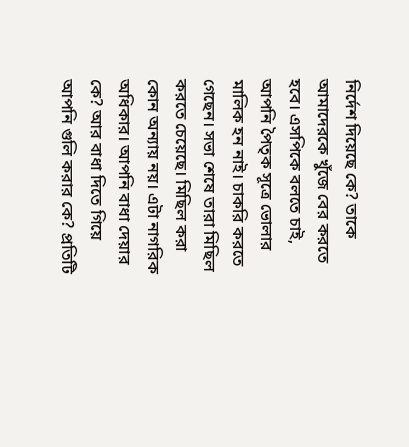নির্দেশ দিয়েছে কে? তাকে আমাদেরকে খুঁজে বের করতে হবে। এসপিকে বলতে চাই, আপনি পৈতৃক সূত্রে ভোলার মালিক হন নাই। চাকরি করতে গেছেন। সভা শেষে তারা মিছিল করতে চেয়েছে। মিছিল করা কোন অন্যায় নয়। এটা নাগরিক অধিকার। আপনি বাধা দেয়ার কে? আর বাধা দিতে গিয়ে আপনি গুলি করার কে? প্রতিটি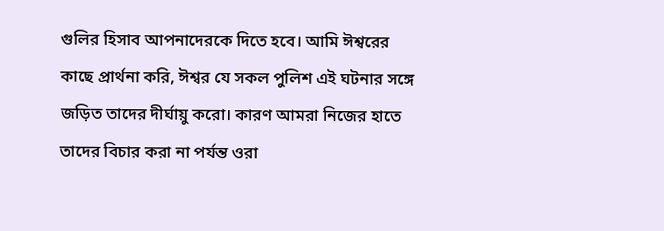গুলির হিসাব আপনাদেরকে দিতে হবে। আমি ঈশ্বরের কাছে প্রার্থনা করি, ঈশ্বর যে সকল পুলিশ এই ঘটনার সঙ্গে জড়িত তাদের দীর্ঘায়ু করো। কারণ আমরা নিজের হাতে তাদের বিচার করা না পর্যন্ত ওরা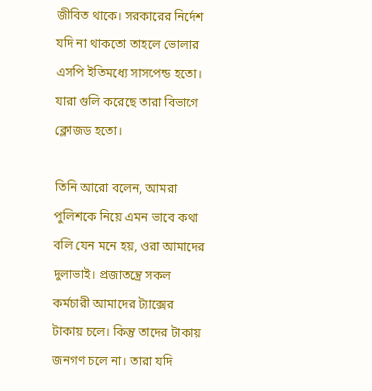জীবিত থাকে। সরকারের নির্দেশ যদি না থাকতো তাহলে ভোলার এসপি ইতিমধ্যে সাসপেন্ড হতো। যারা গুলি করেছে তারা বিভাগে ক্লোজড হতো।

তিনি আরো বলেন, আমরা পুলিশকে নিয়ে এমন ভাবে কথা বলি যেন মনে হয়, ওরা আমাদের দুলাভাই। প্রজাতন্ত্রে সকল কর্মচারী আমাদের ট্যাক্সের টাকায় চলে। কিন্তু তাদের টাকায় জনগণ চলে না। তারা যদি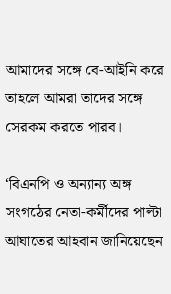আমাদের সঙ্গে বে-আইনি করে তাহলে আমরা তাদের সঙ্গে সেরকম করতে পারব।

‘বিএনপি ও অন্যান্য অঙ্গ সংগঠের নেতা-কর্মীদের পাল্টা আঘাতের আহবান জানিয়েছেন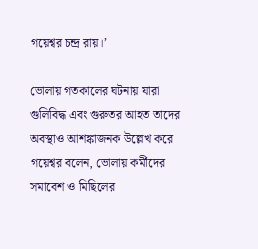গয়েশ্বর চন্দ্র রায়।’

ভোলায় গতকালের ঘটনায় যারা গুলিবিদ্ধ এবং গুরুতর আহত তাদের অবস্থাও আশঙ্কাজনক উল্লেখ করে গয়েশ্বর বলেন, ভোলায় কর্মীদের সমাবেশ ও মিছিলের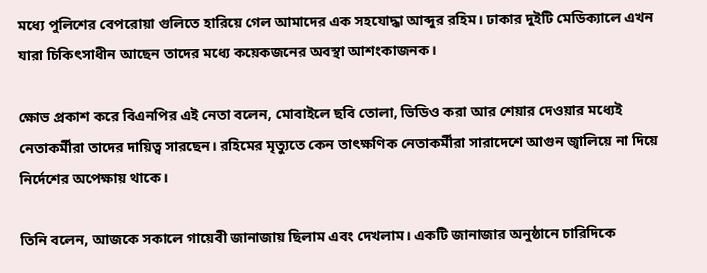মধ্যে পুলিশের বেপরোয়া গুলিতে হারিয়ে গেল আমাদের এক সহযোদ্ধা আব্দুর রহিম। ঢাকার দুইটি মেডিক্যালে এখন যারা চিকিৎসাধীন আছেন তাদের মধ্যে কয়েকজনের অবস্থা আশংকাজনক।

ক্ষোভ প্রকাশ করে বিএনপির এই নেতা বলেন, মোবাইলে ছবি তোলা, ভিডিও করা আর শেয়ার দেওয়ার মধ্যেই নেতাকর্মীরা তাদের দায়িত্ব সারছেন। রহিমের মৃত্যুতে কেন তাৎক্ষণিক নেতাকর্মীরা সারাদেশে আগুন জ্বালিয়ে না দিয়ে নির্দেশের অপেক্ষায় থাকে।

তিনি বলেন, আজকে সকালে গায়েবী জানাজায় ছিলাম এবং দেখলাম। একটি জানাজার অনুষ্ঠানে চারিদিকে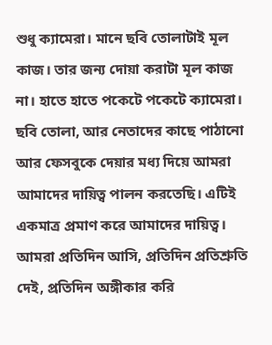শুধু ক্যামেরা। মানে ছবি তোলাটাই মূল কাজ। তার জন্য দোয়া করাটা মূল কাজ না। হাতে হাতে পকেটে পকেটে ক্যামেরা। ছবি তোলা, আর নেতাদের কাছে পাঠানো আর ফেসবুকে দেয়ার মধ্য দিয়ে আমরা আমাদের দায়িত্ব পালন করতেছি। এটিই একমাত্র প্রমাণ করে আমাদের দায়িত্ব। আমরা প্রতিদিন আসি, প্রতিদিন প্রতিশ্রুতি দেই, প্রতিদিন অঙ্গীকার করি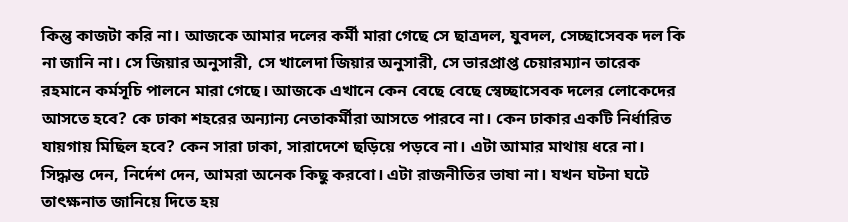কিন্তু কাজটা করি না। আজকে আমার দলের কর্মী মারা গেছে সে ছাত্রদল, যুবদল, সেচ্ছাসেবক দল কি না জানি না। সে জিয়ার অনুসারী, সে খালেদা জিয়ার অনুসারী, সে ভারপ্রাপ্ত চেয়ারম্যান তারেক রহমানে কর্মসূচি পালনে মারা গেছে। আজকে এখানে কেন বেছে বেছে স্বেচ্ছাসেবক দলের লোকেদের আসতে হবে? কে ঢাকা শহরের অন্যান্য নেতাকর্মীরা আসতে পারবে না। কেন ঢাকার একটি নির্ধারিত যায়গায় মিছিল হবে? কেন সারা ঢাকা, সারাদেশে ছড়িয়ে পড়বে না। এটা আমার মাথায় ধরে না। সিদ্ধান্ত দেন, নির্দেশ দেন, আমরা অনেক কিছু করবো। এটা রাজনীতির ভাষা না। যখন ঘটনা ঘটে তাৎক্ষনাত জানিয়ে দিতে হয়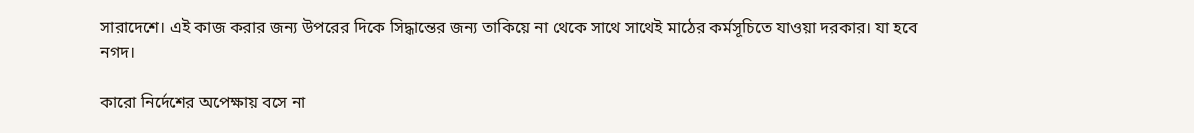সারাদেশে। এই কাজ করার জন্য উপরের দিকে সিদ্ধান্তের জন্য তাকিয়ে না থেকে সাথে সাথেই মাঠের কর্মসূচিতে যাওয়া দরকার। যা হবে নগদ।

কারো নির্দেশের অপেক্ষায় বসে না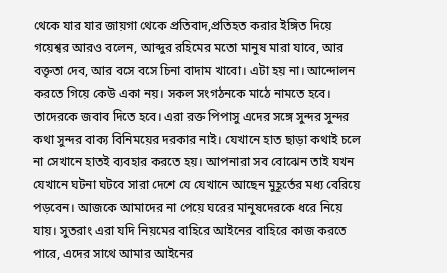থেকে যার যার জায়গা থেকে প্রতিবাদ,প্রতিহত করার ইঙ্গিত দিয়ে গয়েশ্বর আরও বলেন, আব্দুর রহিমের মতো মানুষ মারা যাবে, আর বক্তৃতা দেব, আর বসে বসে চিনা বাদাম খাবো। এটা হয় না। আন্দোলন করতে গিয়ে কেউ একা নয়। সকল সংগঠনকে মাঠে নামতে হবে। তাদেরকে জবাব দিতে হবে। এরা রক্ত পিপাসু এদের সঙ্গে সুন্দর সুন্দর কথা সুন্দর বাক্য বিনিময়ের দরকার নাই। যেখানে হাত ছাড়া কথাই চলে না সেখানে হাতই ব্যবহার করতে হয়। আপনারা সব বোঝেন তাই যখন যেখানে ঘটনা ঘটবে সারা দেশে যে যেখানে আছেন মুহূর্তের মধ্য বেরিয়ে পড়বেন। আজকে আমাদের না পেয়ে ঘরের মানুষদেরকে ধরে নিয়ে যায়। সুতরাং এরা যদি নিয়মের বাহিরে আইনের বাহিরে কাজ করতে পারে, এদের সাথে আমার আইনের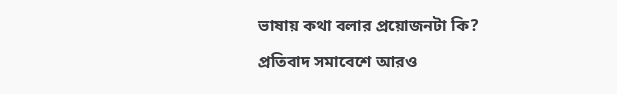ভাষায় কথা বলার প্রয়োজনটা কি?

প্রতিবাদ সমাবেশে আরও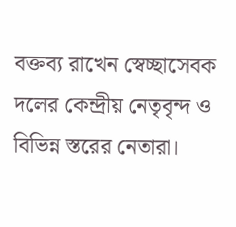বক্তব্য রাখেন স্বেচ্ছাসেবক দলের কেন্দ্রীয় নেতৃবৃন্দ ও বিভিন্ন স্তরের নেতারা।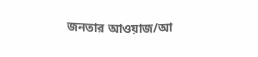জনতার আওয়াজ/আ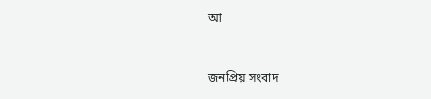আ



জনপ্রিয় সংবাদ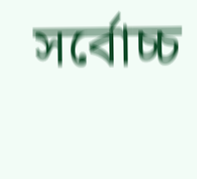সর্বোচ্চ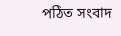পঠিত সংবাদ